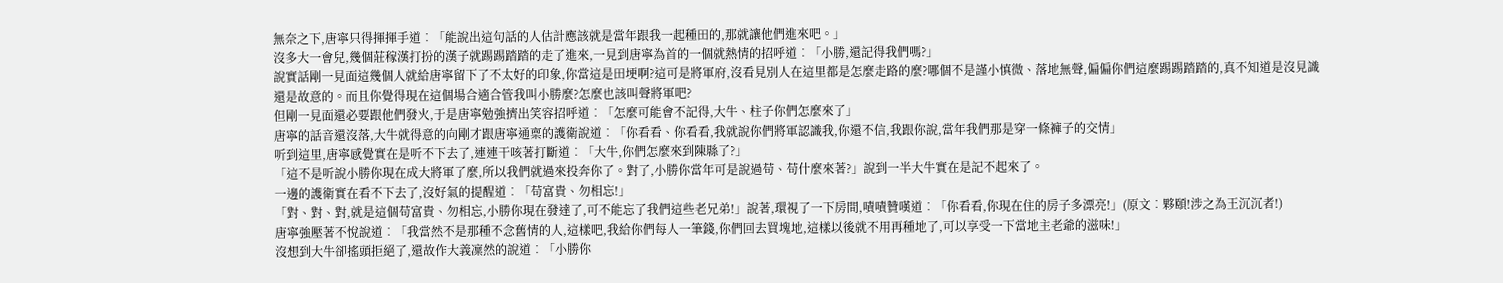無奈之下,唐寧只得揮揮手道︰「能說出這句話的人估計應該就是當年跟我一起種田的,那就讓他們進來吧。」
沒多大一會兒,幾個莊稼漢打扮的漢子就踢踢踏踏的走了進來,一見到唐寧為首的一個就熱情的招呼道︰「小勝,還記得我們嗎?」
說實話剛一見面這幾個人就給唐寧留下了不太好的印象,你當這是田埂啊?這可是將軍府,沒看見別人在這里都是怎麼走路的麼?哪個不是謹小慎微、落地無聲,偏偏你們這麼踢踢踏踏的,真不知道是沒見識還是故意的。而且你覺得現在這個場合適合管我叫小勝麼?怎麼也該叫聲將軍吧?
但剛一見面還必要跟他們發火,于是唐寧勉強擠出笑容招呼道︰「怎麼可能會不記得,大牛、柱子你們怎麼來了」
唐寧的話音還沒落,大牛就得意的向剛才跟唐寧通稟的護衛說道︰「你看看、你看看,我就說你們將軍認識我,你還不信,我跟你說,當年我們那是穿一條褲子的交情」
听到這里,唐寧感覺實在是听不下去了,連連干咳著打斷道︰「大牛,你們怎麼來到陳縣了?」
「這不是听說小勝你現在成大將軍了麼,所以我們就過來投奔你了。對了,小勝你當年可是說過苟、苟什麼來著?」說到一半大牛實在是記不起來了。
一邊的護衛實在看不下去了,沒好氣的提醒道︰「苟富貴、勿相忘!」
「對、對、對,就是這個苟富貴、勿相忘,小勝你現在發達了,可不能忘了我們這些老兄弟!」說著,環視了一下房間,嘖嘖贊嘆道︰「你看看,你現在住的房子多漂亮!」(原文︰夥頤!涉之為王沉沉者!)
唐寧強壓著不悅說道︰「我當然不是那種不念舊情的人,這樣吧,我給你們每人一筆錢,你們回去買塊地,這樣以後就不用再種地了,可以享受一下當地主老爺的滋味!」
沒想到大牛卻搖頭拒絕了,還故作大義凜然的說道︰「小勝你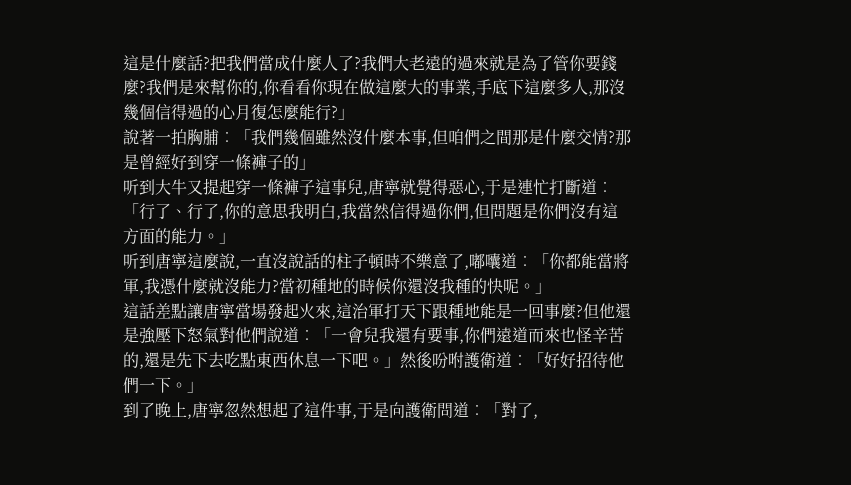這是什麼話?把我們當成什麼人了?我們大老遠的過來就是為了管你要錢麼?我們是來幫你的,你看看你現在做這麼大的事業,手底下這麼多人,那沒幾個信得過的心月復怎麼能行?」
說著一拍胸脯︰「我們幾個雖然沒什麼本事,但咱們之間那是什麼交情?那是曾經好到穿一條褲子的」
听到大牛又提起穿一條褲子這事兒,唐寧就覺得惡心,于是連忙打斷道︰「行了、行了,你的意思我明白,我當然信得過你們,但問題是你們沒有這方面的能力。」
听到唐寧這麼說,一直沒說話的柱子頓時不樂意了,嘟囔道︰「你都能當將軍,我憑什麼就沒能力?當初種地的時候你還沒我種的快呢。」
這話差點讓唐寧當場發起火來,這治軍打天下跟種地能是一回事麼?但他還是強壓下怒氣對他們說道︰「一會兒我還有要事,你們遠道而來也怪辛苦的,還是先下去吃點東西休息一下吧。」然後吩咐護衛道︰「好好招待他們一下。」
到了晚上,唐寧忽然想起了這件事,于是向護衛問道︰「對了,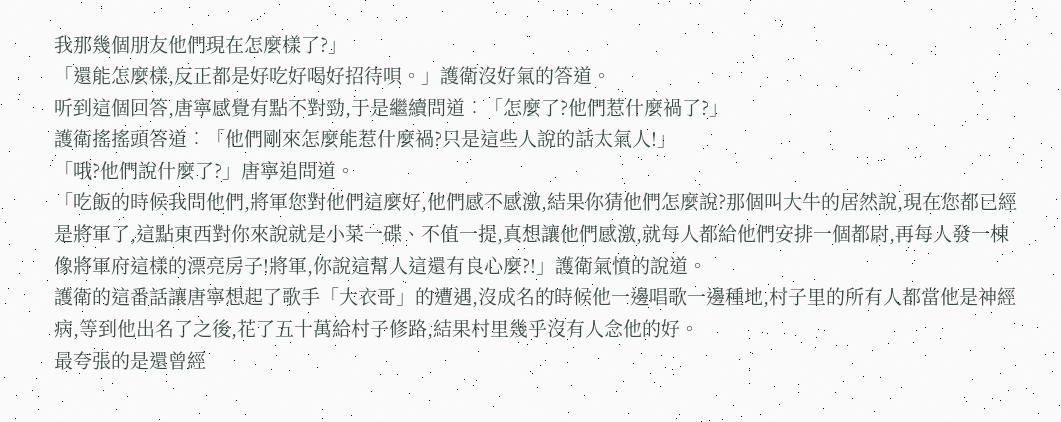我那幾個朋友他們現在怎麼樣了?」
「還能怎麼樣,反正都是好吃好喝好招待唄。」護衛沒好氣的答道。
听到這個回答,唐寧感覺有點不對勁,于是繼續問道︰「怎麼了?他們惹什麼禍了?」
護衛搖搖頭答道︰「他們剛來怎麼能惹什麼禍?只是這些人說的話太氣人!」
「哦?他們說什麼了?」唐寧追問道。
「吃飯的時候我問他們,將軍您對他們這麼好,他們感不感激,結果你猜他們怎麼說?那個叫大牛的居然說,現在您都已經是將軍了,這點東西對你來說就是小菜一碟、不值一提,真想讓他們感激,就每人都給他們安排一個都尉,再每人發一棟像將軍府這樣的漂亮房子!將軍,你說這幫人這還有良心麼?!」護衛氣憤的說道。
護衛的這番話讓唐寧想起了歌手「大衣哥」的遭遇,沒成名的時候他一邊唱歌一邊種地,村子里的所有人都當他是神經病,等到他出名了之後,花了五十萬給村子修路,結果村里幾乎沒有人念他的好。
最夸張的是還曾經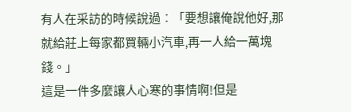有人在采訪的時候說過︰「要想讓俺說他好,那就給莊上每家都買輛小汽車,再一人給一萬塊錢。」
這是一件多麼讓人心寒的事情啊!但是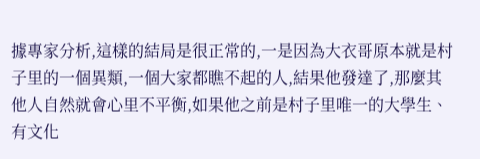據專家分析,這樣的結局是很正常的,一是因為大衣哥原本就是村子里的一個異類,一個大家都瞧不起的人,結果他發達了,那麼其他人自然就會心里不平衡,如果他之前是村子里唯一的大學生、有文化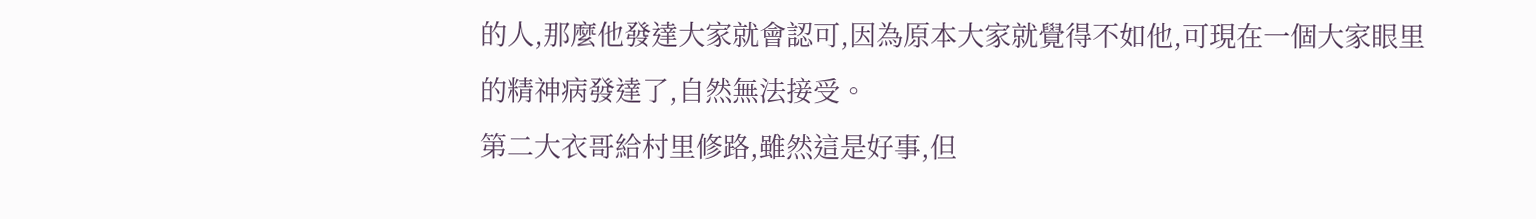的人,那麼他發達大家就會認可,因為原本大家就覺得不如他,可現在一個大家眼里的精神病發達了,自然無法接受。
第二大衣哥給村里修路,雖然這是好事,但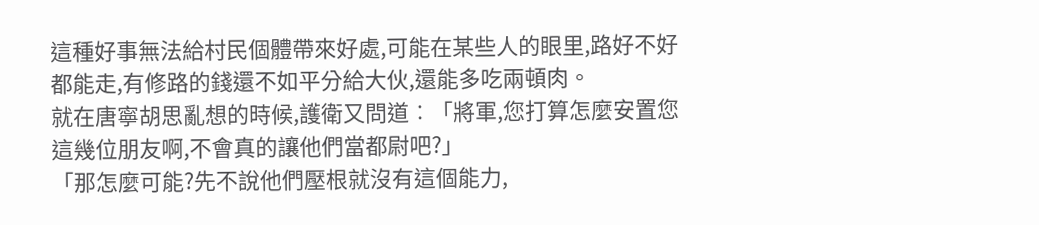這種好事無法給村民個體帶來好處,可能在某些人的眼里,路好不好都能走,有修路的錢還不如平分給大伙,還能多吃兩頓肉。
就在唐寧胡思亂想的時候,護衛又問道︰「將軍,您打算怎麼安置您這幾位朋友啊,不會真的讓他們當都尉吧?」
「那怎麼可能?先不說他們壓根就沒有這個能力,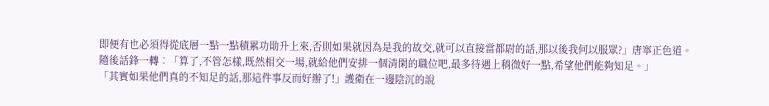即便有也必須得從底層一點一點積累功勛升上來,否則如果就因為是我的故交,就可以直接當都尉的話,那以後我何以服眾?」唐寧正色道。
隨後話鋒一轉︰「算了,不管怎樣,既然相交一場,就給他們安排一個清閑的職位吧,最多待遇上稍微好一點,希望他們能夠知足。」
「其實如果他們真的不知足的話,那這件事反而好辦了!」護衛在一邊陰沉的說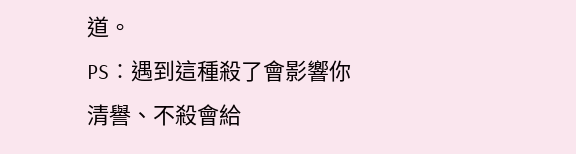道。
PS︰遇到這種殺了會影響你清譽、不殺會給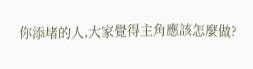你添堵的人,大家覺得主角應該怎麼做?